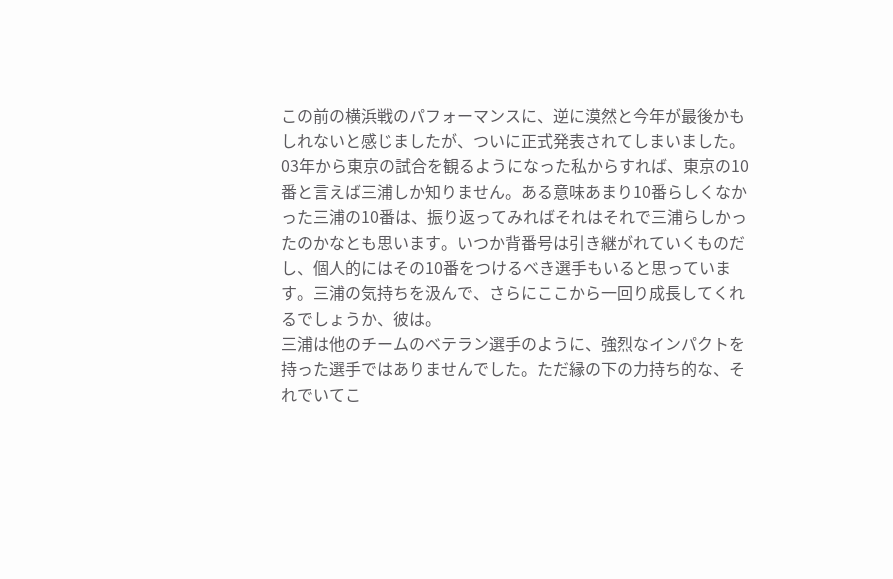この前の横浜戦のパフォーマンスに、逆に漠然と今年が最後かもしれないと感じましたが、ついに正式発表されてしまいました。03年から東京の試合を観るようになった私からすれば、東京の10番と言えば三浦しか知りません。ある意味あまり10番らしくなかった三浦の10番は、振り返ってみればそれはそれで三浦らしかったのかなとも思います。いつか背番号は引き継がれていくものだし、個人的にはその10番をつけるべき選手もいると思っています。三浦の気持ちを汲んで、さらにここから一回り成長してくれるでしょうか、彼は。
三浦は他のチームのベテラン選手のように、強烈なインパクトを持った選手ではありませんでした。ただ縁の下の力持ち的な、それでいてこ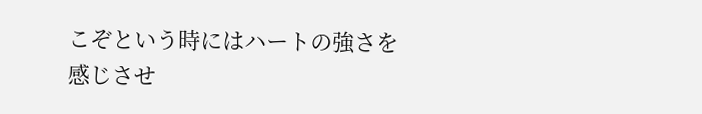こぞという時にはハートの強さを感じさせ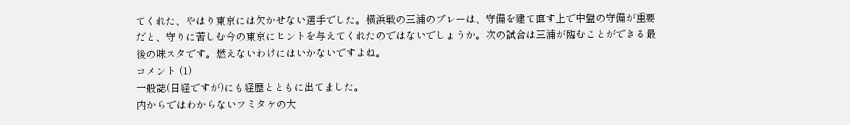てくれた、やはり東京には欠かせない選手でした。横浜戦の三浦のプレーは、守備を建て直す上で中盤の守備が重要だと、守りに苦しむ今の東京にヒントを与えてくれたのではないでしょうか。次の試合は三浦が臨むことができる最後の味スタです。燃えないわけにはいかないですよね。
コメント (1)
一般誌(日経ですが)にも経歴とともに出てました。
内からではわからないフミタケの大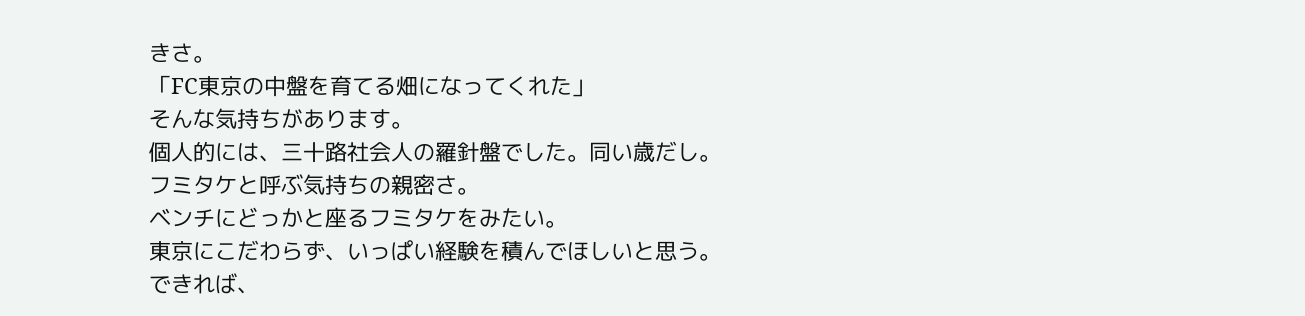きさ。
「FC東京の中盤を育てる畑になってくれた」
そんな気持ちがあります。
個人的には、三十路社会人の羅針盤でした。同い歳だし。
フミタケと呼ぶ気持ちの親密さ。
ベンチにどっかと座るフミタケをみたい。
東京にこだわらず、いっぱい経験を積んでほしいと思う。
できれば、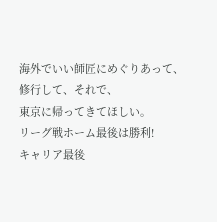海外でいい師匠にめぐりあって、修行して、それで、
東京に帰ってきてほしい。
リーグ戦ホーム最後は勝利!
キャリア最後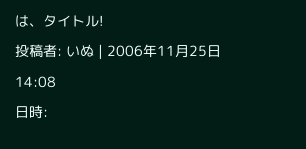は、タイトル!
投稿者: いぬ | 2006年11月25日 14:08
日時: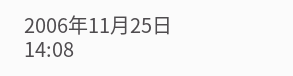2006年11月25日 14:08